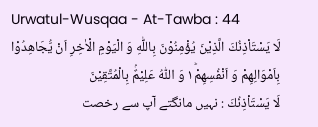Urwatul-Wusqaa - At-Tawba : 44
لَا یَسْتَاْذِنُكَ الَّذِیْنَ یُؤْمِنُوْنَ بِاللّٰهِ وَ الْیَوْمِ الْاٰخِرِ اَنْ یُّجَاهِدُوْا بِاَمْوَالِهِمْ وَ اَنْفُسِهِمْ١ؕ وَ اللّٰهُ عَلِیْمٌۢ بِالْمُتَّقِیْنَ
لَا يَسْتَاْذِنُكَ : نہیں مانگتے آپ سے رخصت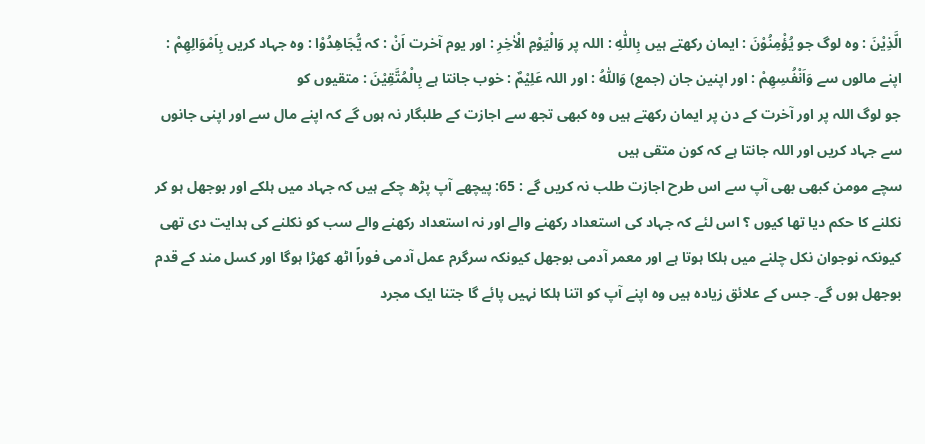الَّذِيْنَ : وہ لوگ جو يُؤْمِنُوْنَ : ایمان رکھتے ہیں بِاللّٰهِ : اللہ پر وَالْيَوْمِ الْاٰخِرِ : اور یوم آخرت اَنْ : کہ يُّجَاهِدُوْا : وہ جہاد کریں بِاَمْوَالِهِمْ : اپنے مالوں سے وَاَنْفُسِهِمْ : اور اپنین جان (جمع) وَاللّٰهُ : اور اللہ عَلِيْمٌ : خوب جانتا ہے بِالْمُتَّقِيْنَ : متقیوں کو
جو لوگ اللہ پر اور آخرت کے دن پر ایمان رکھتے ہیں وہ کبھی تجھ سے اجازت کے طلبگار نہ ہوں گے کہ اپنے مال سے اور اپنی جانوں سے جہاد کریں اور اللہ جانتا ہے کہ کون متقی ہیں
سچے مومن کبھی بھی آپ سے اس طرح اجازت طلب نہ کریں گے : 65: پیچھے آپ پڑھ چکے ہیں کہ جہاد میں ہلکے اور بوجھل ہو کر نکلنے کا حکم دیا تھا کیوں ؟ اس لئے کہ جہاد کی استعداد رکھنے والے اور نہ استعداد رکھنے والے سب کو نکلنے کی ہدایت دی تھی کیونکہ نوجوان نکل چلنے میں ہلکا ہوتا ہے اور معمر آدمی بوجھل کیونکہ سرگرم عمل آدمی فوراً اٹھ کھڑا ہوگا اور کسل مند کے قدم بوجھل ہوں گے۔ جس کے علائق زیادہ ہیں وہ اپنے آپ کو اتنا ہلکا نہیں پائے گا جتنا ایک مجرد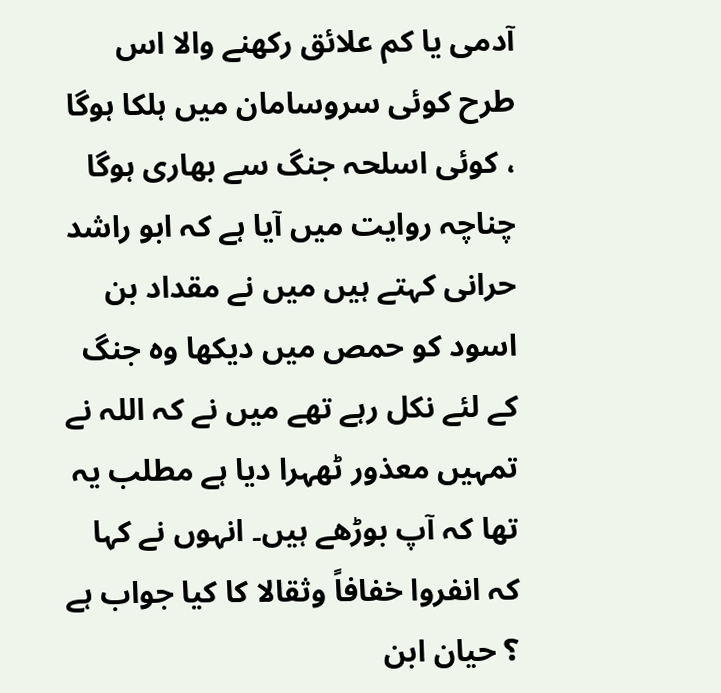آدمی یا کم علائق رکھنے والا اس طرح کوئی سروسامان میں ہلکا ہوگا ، کوئی اسلحہ جنگ سے بھاری ہوگا چناچہ روایت میں آیا ہے کہ ابو راشد حرانی کہتے ہیں میں نے مقداد بن اسود کو حمص میں دیکھا وہ جنگ کے لئے نکل رہے تھے میں نے کہ اللہ نے تمہیں معذور ٹھہرا دیا ہے مطلب یہ تھا کہ آپ بوڑھے ہیں۔ انہوں نے کہا کہ انفروا خفافاً وثقالا کا کیا جواب ہے ؟ حیان ابن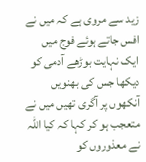زید سے مروی ہے کہ میں نے افس جاتے ہوئے فوج میں ایک نہایت بوڑھے آدمی کو دیکھا جس کی بھنویں آنکھوں پر آگری تھیں میں نے متعجب ہو کر کہا کہ کیا اللہ نے معذوروں کو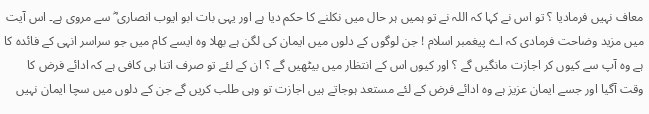معاف نہیں فرمادیا ؟ تو اس نے کہا کہ اللہ نے تو ہمیں ہر حال میں نکلنے کا حکم دیا ہے اور یہی بات ابو ایوب انصاری ؓ سے مروی ہے۔ اس آیت میں مزید وضاحت فرمادی کہ اے پیغمبر اسلام ! جن لوگوں کے دلوں میں ایمان کی لگن ہے بھلا وہ ایسے کام میں جو سراسر انہی کے فائدہ کا ہے وہ آپ سے کیوں کر اجازت مانگیں گے ؟ اور کیوں اس کے انتظار میں بیٹھیں گے ؟ ان کے لئے تو صرف اتنا ہی کافی ہے کہ ادائے فرض کا وقت آگیا اور جسے ایمان عزیز ہے وہ ادائے فرض کے لئے مستعد ہوجاتے ہیں اجازت تو وہی طلب کریں گے جن کے دلوں میں سچا ایمان نہیں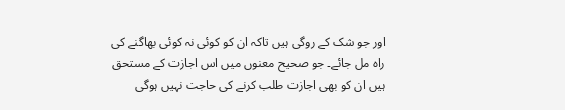اور جو شک کے روگی ہیں تاکہ ان کو کوئی نہ کوئی بھاگنے کی راہ مل جائے۔ جو صحیح معنوں میں اس اجازت کے مستحق ہیں ان کو بھی اجازت طلب کرنے کی حاجت نہیں ہوگی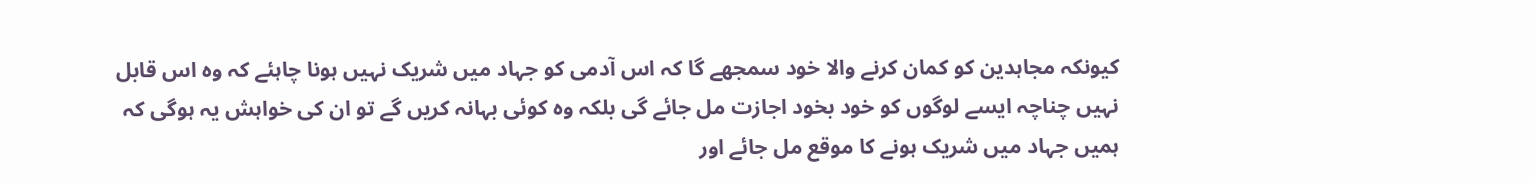کیونکہ مجاہدین کو کمان کرنے والا خود سمجھے گا کہ اس آدمی کو جہاد میں شریک نہیں ہونا چاہئے کہ وہ اس قابل نہیں چناچہ ایسے لوگوں کو خود بخود اجازت مل جائے گی بلکہ وہ کوئی بہانہ کریں گے تو ان کی خواہش یہ ہوگی کہ ہمیں جہاد میں شریک ہونے کا موقع مل جائے اور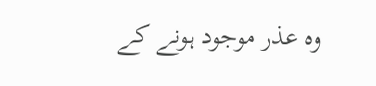وہ عذر موجود ہونے کے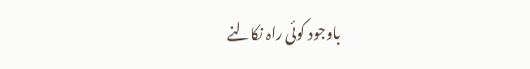باوجود کوئی راہ نکالنے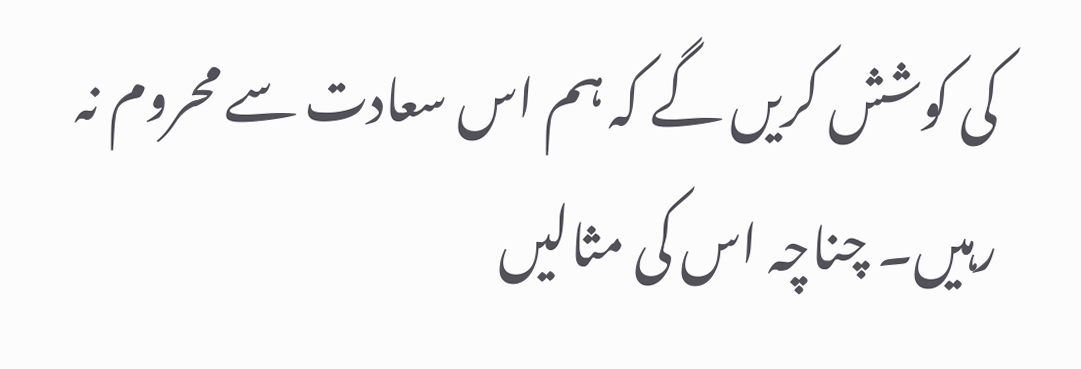کی کوشش کریں گے کہ ہم اس سعادت سے محروم نہ رہیں۔ چناچہ اس کی مثالیں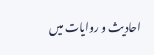احادیث و روایات میں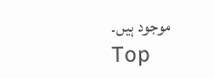موجود ہیں۔
Top